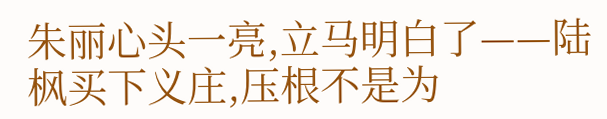朱丽心头一亮,立马明白了——陆枫买下义庄,压根不是为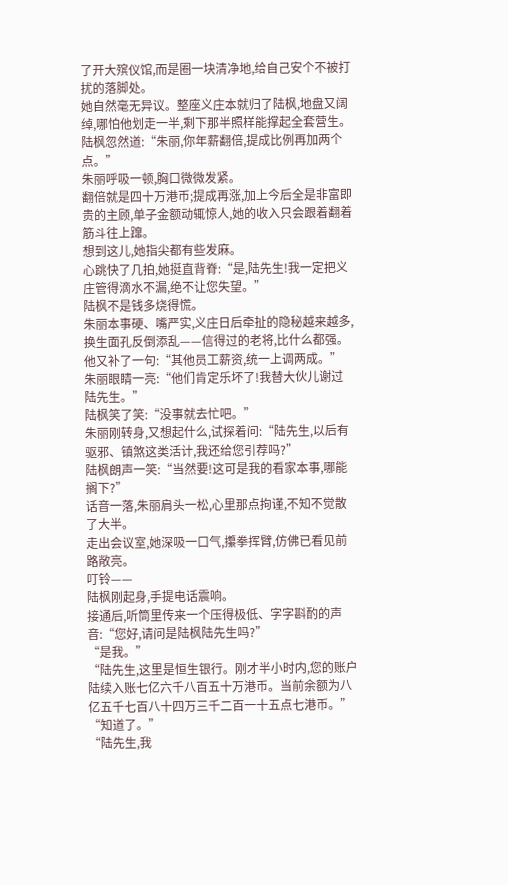了开大殡仪馆,而是圈一块清净地,给自己安个不被打扰的落脚处。
她自然毫无异议。整座义庄本就归了陆枫,地盘又阔绰,哪怕他划走一半,剩下那半照样能撑起全套营生。
陆枫忽然道:“朱丽,你年薪翻倍,提成比例再加两个点。”
朱丽呼吸一顿,胸口微微发紧。
翻倍就是四十万港币;提成再涨,加上今后全是非富即贵的主顾,单子金额动辄惊人,她的收入只会跟着翻着筋斗往上蹿。
想到这儿,她指尖都有些发麻。
心跳快了几拍,她挺直背脊:“是,陆先生!我一定把义庄管得滴水不漏,绝不让您失望。”
陆枫不是钱多烧得慌。
朱丽本事硬、嘴严实,义庄日后牵扯的隐秘越来越多,换生面孔反倒添乱——信得过的老将,比什么都强。
他又补了一句:“其他员工薪资,统一上调两成。”
朱丽眼睛一亮:“他们肯定乐坏了!我替大伙儿谢过陆先生。”
陆枫笑了笑:“没事就去忙吧。”
朱丽刚转身,又想起什么,试探着问:“陆先生,以后有驱邪、镇煞这类活计,我还给您引荐吗?”
陆枫朗声一笑:“当然要!这可是我的看家本事,哪能搁下?”
话音一落,朱丽肩头一松,心里那点拘谨,不知不觉散了大半。
走出会议室,她深吸一口气,攥拳挥臂,仿佛已看见前路敞亮。
叮铃——
陆枫刚起身,手提电话震响。
接通后,听筒里传来一个压得极低、字字斟酌的声音:“您好,请问是陆枫陆先生吗?”
“是我。”
“陆先生,这里是恒生银行。刚才半小时内,您的账户陆续入账七亿六千八百五十万港币。当前余额为八亿五千七百八十四万三千二百一十五点七港币。”
“知道了。”
“陆先生,我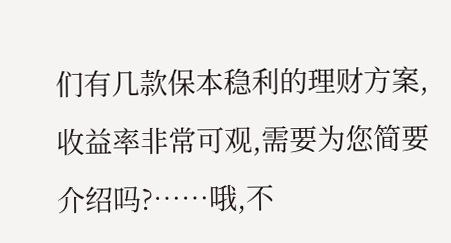们有几款保本稳利的理财方案,收益率非常可观,需要为您简要介绍吗?……哦,不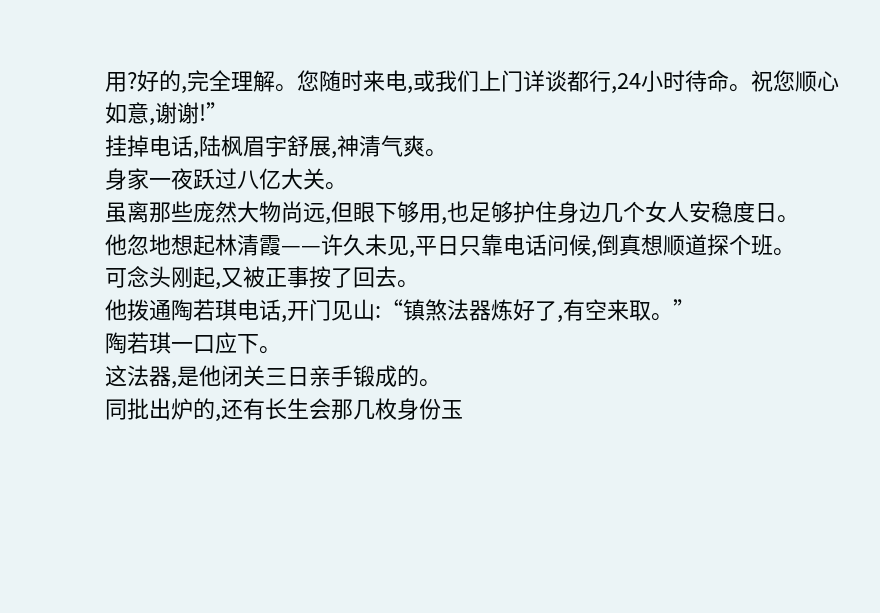用?好的,完全理解。您随时来电,或我们上门详谈都行,24小时待命。祝您顺心如意,谢谢!”
挂掉电话,陆枫眉宇舒展,神清气爽。
身家一夜跃过八亿大关。
虽离那些庞然大物尚远,但眼下够用,也足够护住身边几个女人安稳度日。
他忽地想起林清霞——许久未见,平日只靠电话问候,倒真想顺道探个班。
可念头刚起,又被正事按了回去。
他拨通陶若琪电话,开门见山:“镇煞法器炼好了,有空来取。”
陶若琪一口应下。
这法器,是他闭关三日亲手锻成的。
同批出炉的,还有长生会那几枚身份玉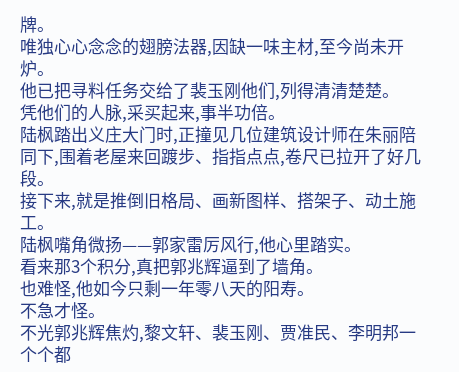牌。
唯独心心念念的翅膀法器,因缺一味主材,至今尚未开炉。
他已把寻料任务交给了裴玉刚他们,列得清清楚楚。
凭他们的人脉,采买起来,事半功倍。
陆枫踏出义庄大门时,正撞见几位建筑设计师在朱丽陪同下,围着老屋来回踱步、指指点点,卷尺已拉开了好几段。
接下来,就是推倒旧格局、画新图样、搭架子、动土施工。
陆枫嘴角微扬——郭家雷厉风行,他心里踏实。
看来那3个积分,真把郭兆辉逼到了墙角。
也难怪,他如今只剩一年零八天的阳寿。
不急才怪。
不光郭兆辉焦灼,黎文轩、裴玉刚、贾准民、李明邦一个个都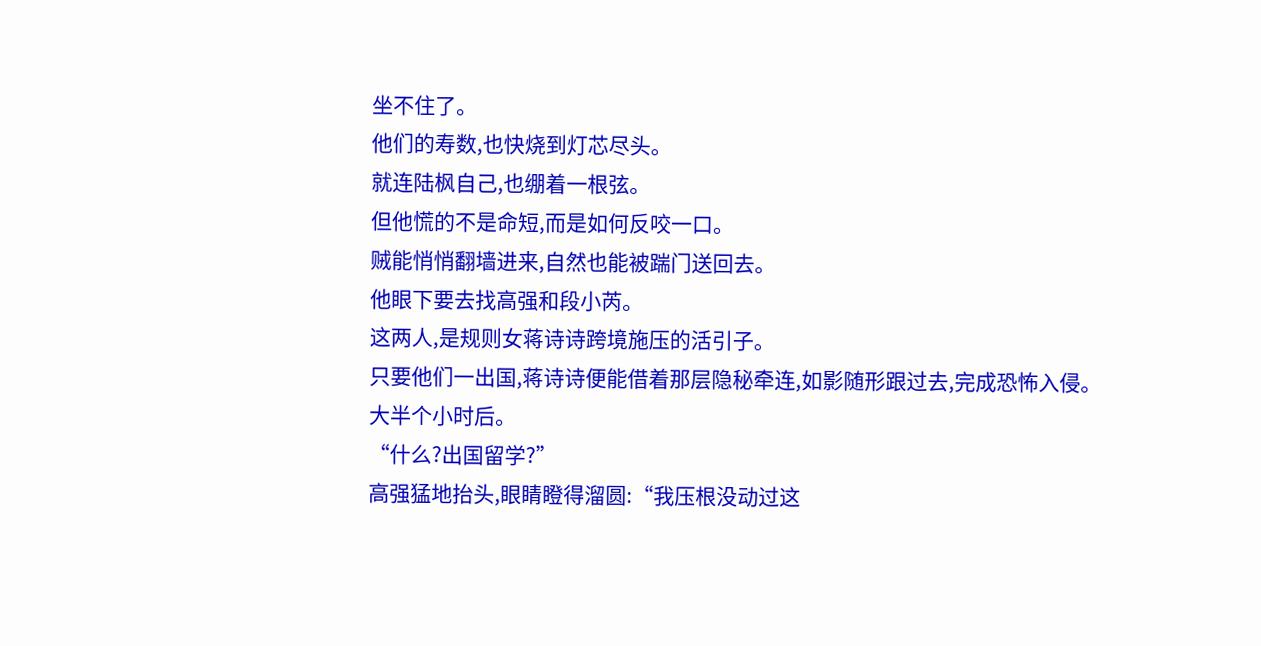坐不住了。
他们的寿数,也快烧到灯芯尽头。
就连陆枫自己,也绷着一根弦。
但他慌的不是命短,而是如何反咬一口。
贼能悄悄翻墙进来,自然也能被踹门送回去。
他眼下要去找高强和段小芮。
这两人,是规则女蒋诗诗跨境施压的活引子。
只要他们一出国,蒋诗诗便能借着那层隐秘牵连,如影随形跟过去,完成恐怖入侵。
大半个小时后。
“什么?出国留学?”
高强猛地抬头,眼睛瞪得溜圆:“我压根没动过这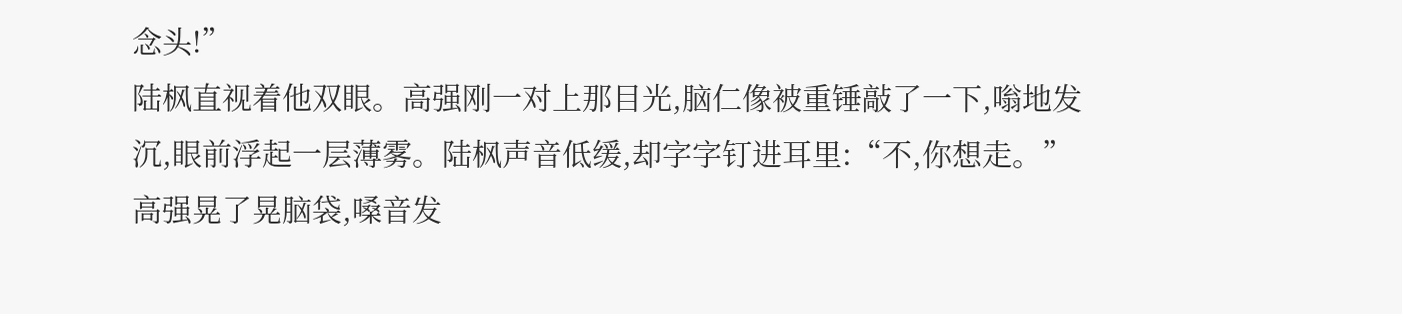念头!”
陆枫直视着他双眼。高强刚一对上那目光,脑仁像被重锤敲了一下,嗡地发沉,眼前浮起一层薄雾。陆枫声音低缓,却字字钉进耳里:“不,你想走。”
高强晃了晃脑袋,嗓音发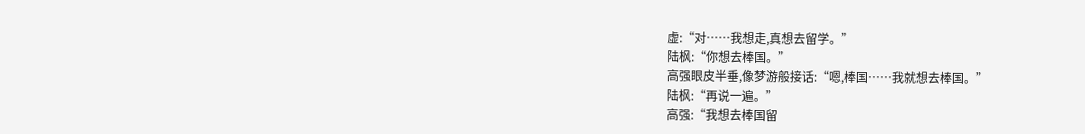虚:“对……我想走,真想去留学。”
陆枫:“你想去棒国。”
高强眼皮半垂,像梦游般接话:“嗯,棒国……我就想去棒国。”
陆枫:“再说一遍。”
高强:“我想去棒国留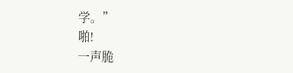学。”
啪!
一声脆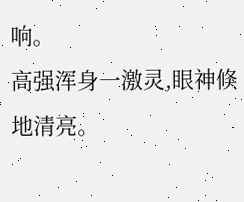响。
高强浑身一激灵,眼神倏地清亮。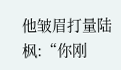他皱眉打量陆枫:“你刚